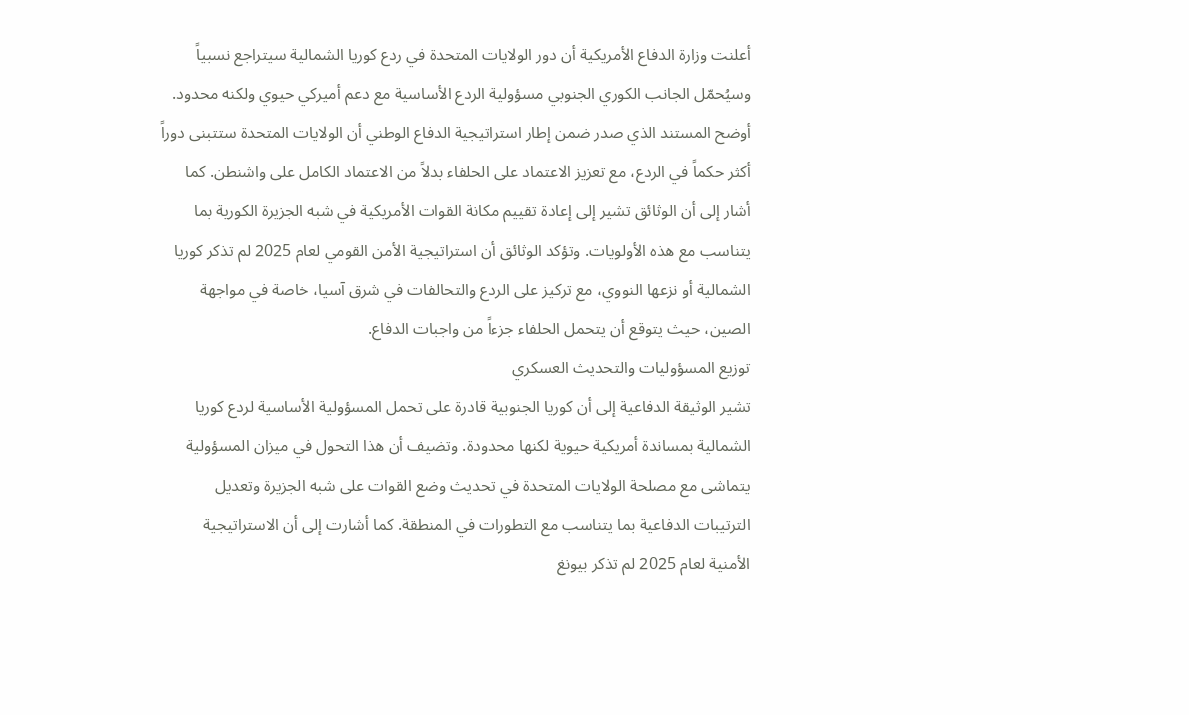أعلنت وزارة الدفاع الأمريكية أن دور الولايات المتحدة في ردع كوريا الشمالية سيتراجع نسبياً وسيُحمّل الجانب الكوري الجنوبي مسؤولية الردع الأساسية مع دعم أميركي حيوي ولكنه محدود. أوضح المستند الذي صدر ضمن إطار استراتيجية الدفاع الوطني أن الولايات المتحدة ستتبنى دوراً أكثر حكماً في الردع، مع تعزيز الاعتماد على الحلفاء بدلاً من الاعتماد الكامل على واشنطن. كما أشار إلى أن الوثائق تشير إلى إعادة تقييم مكانة القوات الأمريكية في شبه الجزيرة الكورية بما يتناسب مع هذه الأولويات. وتؤكد الوثائق أن استراتيجية الأمن القومي لعام 2025 لم تذكر كوريا الشمالية أو نزعها النووي، مع تركيز على الردع والتحالفات في شرق آسيا، خاصة في مواجهة الصين، حيث يتوقع أن يتحمل الحلفاء جزءاً من واجبات الدفاع.
توزيع المسؤوليات والتحديث العسكري
تشير الوثيقة الدفاعية إلى أن كوريا الجنوبية قادرة على تحمل المسؤولية الأساسية لردع كوريا الشمالية بمساندة أمريكية حيوية لكنها محدودة. وتضيف أن هذا التحول في ميزان المسؤولية يتماشى مع مصلحة الولايات المتحدة في تحديث وضع القوات على شبه الجزيرة وتعديل الترتيبات الدفاعية بما يتناسب مع التطورات في المنطقة. كما أشارت إلى أن الاستراتيجية الأمنية لعام 2025 لم تذكر بيونغ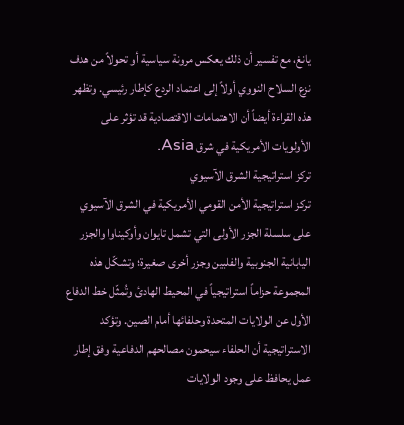يانغ، مع تفسير أن ذلك يعكس مرونة سياسية أو تحولاً من هدف نزع السلاح النووي أولاً إلى اعتماد الردع كإطار رئيسي. وتظهر هذه القراءة أيضاً أن الاهتمامات الاقتصادية قد تؤثر على الأولويات الأمريكية في شرق Asia.
تركز استراتيجية الشرق الآسيوي
تركز استراتيجية الأمن القومي الأمريكية في الشرق الآسيوي على سلسلة الجزر الأولى التي تشمل تايوان وأوكيناوا والجزر اليابانية الجنوبية والفلبين وجزر أخرى صغيرة؛ وتشكّل هذه المجموعة حزاماً استراتيجياً في المحيط الهادئ وتُمثّل خط الدفاع الأول عن الولايات المتحدة وحلفائها أمام الصين. وتؤكد الاستراتيجية أن الحلفاء سيحمون مصالحهم الدفاعية وفق إطار عمل يحافظ على وجود الولايات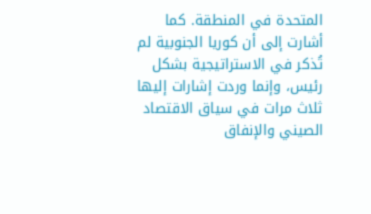المتحدة في المنطقة. كما أشارت إلى أن كوريا الجنوبية لم تُذكر في الاستراتيجية بشكل رئيس، وإنما وردت إشارات إليها ثلاث مرات في سياق الاقتصاد الصيني والإنفاق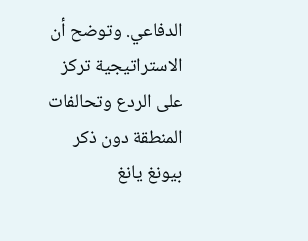الدفاعي. وتوضح أن الاستراتيجية تركز على الردع وتحالفات المنطقة دون ذكر بيونغ يانغ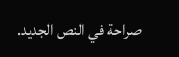صراحة في النص الجديد.